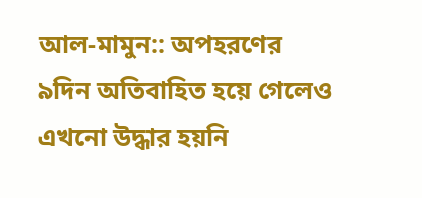আল-মামুন:: অপহরণের ৯দিন অতিবাহিত হয়ে গেলেও এখনো উদ্ধার হয়নি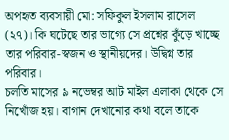অপহৃত ব্যবসায়ী মো: সফিকুল ইসলাম রাসেল (২৭)। কি ঘটেছে তার ভাগ্যে সে প্রশ্নের কুঁড়ে খাচ্ছে তার পরিবার-স্বজন ও স্থানীয়দের। উদ্বিগ্ন তার পরিবার।
চলতি মাসের ৯ নভেম্বর আট মাইল এলাকা থেকে সে নিখোঁজ হয়। বাগান দেখানোর কথা বলে তাকে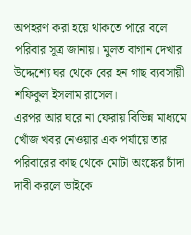অপহরণ করা হয়ে থাকতে পারে বলে পরিবার সূত্র জানায়। মুলত বাগান দেখার উদ্দেশ্যে ঘর থেকে বের হন গাছ ব্যবসায়ী শফিকুল ইসলাম রাসেল।
এরপর আর ঘরে না ফেরায় বিভিন্ন মাধ্যমে খোঁজ খবর নেওয়ার এক পর্যায়ে তার পরিবারের কাছ থেকে মোটা অংঙ্কের চাঁদা দাবী করলে ভাইকে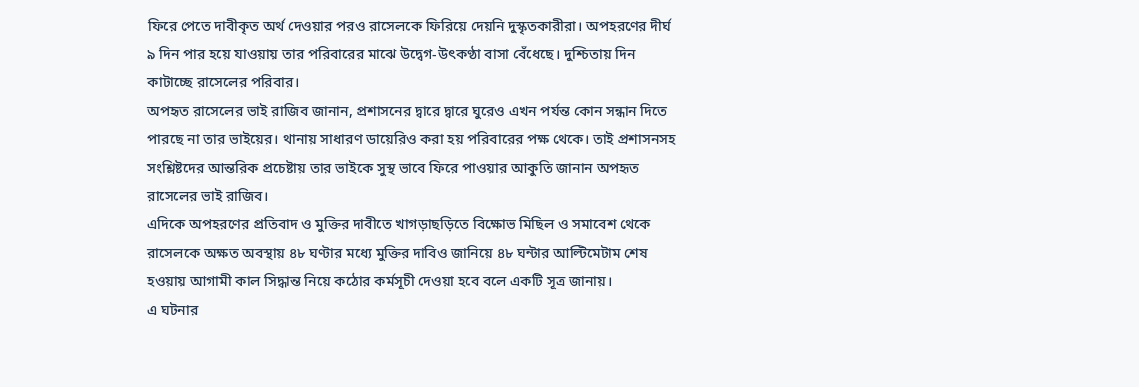ফিরে পেতে দাবীকৃত অর্থ দেওয়ার পরও রাসেলকে ফিরিয়ে দেয়নি দুস্কৃতকারীরা। অপহরণের দীর্ঘ ৯ দিন পার হয়ে যাওয়ায় তার পরিবারের মাঝে উদ্বেগ-উৎকণ্ঠা বাসা বেঁধেছে। দুশ্চিতায় দিন কাটাচ্ছে রাসেলের পরিবার।
অপহৃত রাসেলের ভাই রাজিব জানান, প্রশাসনের দ্বারে দ্বারে ঘুরেও এখন পর্যন্ত কোন সন্ধান দিতে পারছে না তার ভাইয়ের। থানায় সাধারণ ডায়েরিও করা হয় পরিবারের পক্ষ থেকে। তাই প্রশাসনসহ সংশ্লিষ্টদের আন্তরিক প্রচেষ্টায় তার ভাইকে সুস্থ ভাবে ফিরে পাওয়ার আকুতি জানান অপহৃত রাসেলের ভাই রাজিব।
এদিকে অপহরণের প্রতিবাদ ও মুক্তির দাবীতে খাগড়াছড়িতে বিক্ষোভ মিছিল ও সমাবেশ থেকে রাসেলকে অক্ষত অবস্থায় ৪৮ ঘণ্টার মধ্যে মুক্তির দাবিও জানিয়ে ৪৮ ঘন্টার আল্টিমেটাম শেষ হওয়ায় আগামী কাল সিদ্ধান্ত নিয়ে কঠোর কর্মসূচী দেওয়া হবে বলে একটি সূত্র জানায়।
এ ঘটনার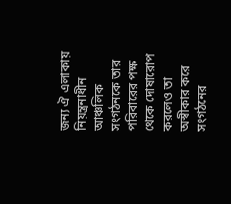জন্য ঐ এলাকায় নিয়ন্ত্রনাধীন আঞ্চলিক সংগঠনকে তার পরিবারের পক্ষ থেকে দোষারোপ করলেও তা অস্বীকার করে সংগঠনের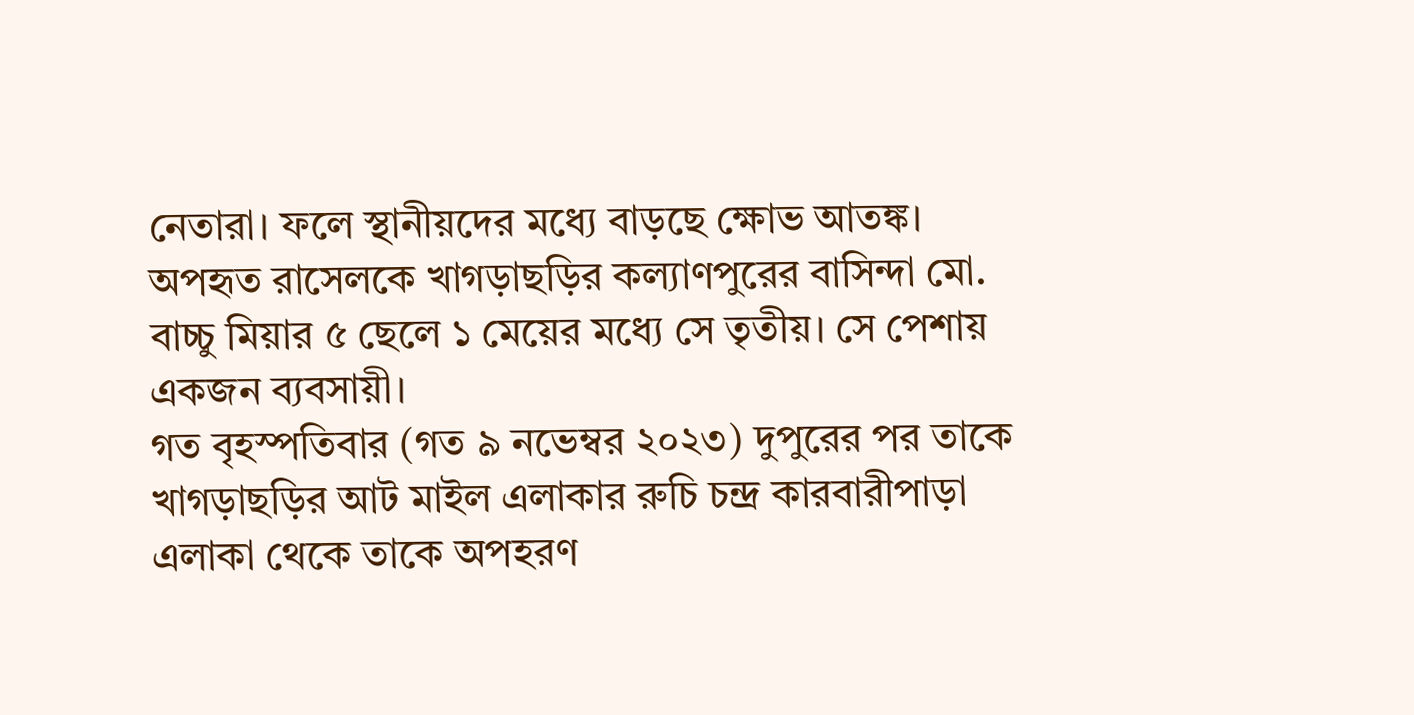নেতারা। ফলে স্থানীয়দের মধ্যে বাড়ছে ক্ষোভ আতঙ্ক। অপহৃত রাসেলকে খাগড়াছড়ির কল্যাণপুরের বাসিন্দা মো. বাচ্চু মিয়ার ৫ ছেলে ১ মেয়ের মধ্যে সে তৃতীয়। সে পেশায় একজন ব্যবসায়ী।
গত বৃহস্পতিবার (গত ৯ নভেম্বর ২০২৩) দুপুরের পর তাকে খাগড়াছড়ির আট মাইল এলাকার রুচি চন্দ্র কারবারীপাড়া এলাকা থেকে তাকে অপহরণ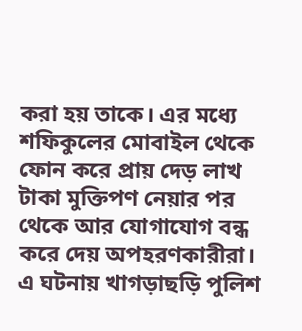করা হয় তাকে। এর মধ্যে শফিকুলের মোবাইল থেকে ফোন করে প্রায় দেড় লাখ টাকা মুক্তিপণ নেয়ার পর থেকে আর যোগাযোগ বন্ধ করে দেয় অপহরণকারীরা।
এ ঘটনায় খাগড়াছড়ি পুলিশ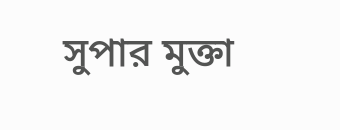সুপার মুক্তা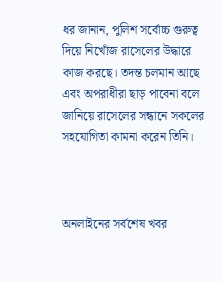ধর জানান, পুলিশ সর্বোচ্চ গুরুত্ব দিয়ে নিখোঁজ রাসেলের উদ্ধারে কাজ করছে। তদন্ত চলমান আছে এবং অপরাধীরা ছাড় পাবেনা বলে জানিয়ে রাসেলের সন্ধানে সকলের সহযোগিতা কামনা করেন তিনি।



অনলাইনের সর্বশেষ খবর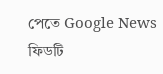পেতে Google News ফিডটি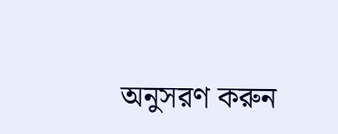অনুসরণ করুন